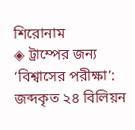শিরোনাম
◈ ট্রাম্পের জন্য ‘বিশ্বাসের পরীক্ষা’: জব্দকৃত ২৪ বিলিয়ন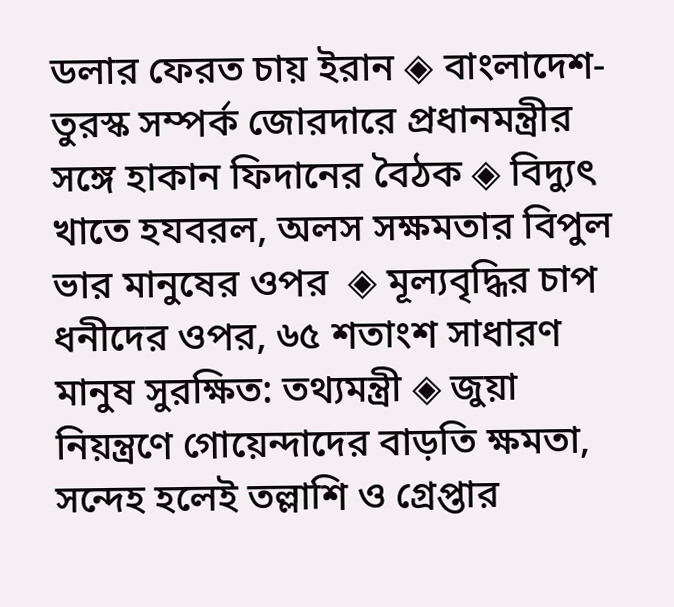ডলার ফেরত চায় ইরান ◈ বাংলাদেশ-তুরস্ক সম্পর্ক জোরদারে প্রধানমন্ত্রীর সঙ্গে হাকান ফিদানের বৈঠক ◈ বিদ্যুৎ খাতে হযবরল, অলস সক্ষমতার বিপুল ভার মানুষের ওপর  ◈ মূল্যবৃদ্ধির চাপ ধনীদের ওপর, ৬৫ শতাংশ সাধারণ মানুষ সুরক্ষিত: তথ্যমন্ত্রী ◈ জুয়া নিয়ন্ত্রণে গোয়েন্দাদের বাড়তি ক্ষমতা, সন্দেহ হলেই তল্লাশি ও গ্রেপ্তার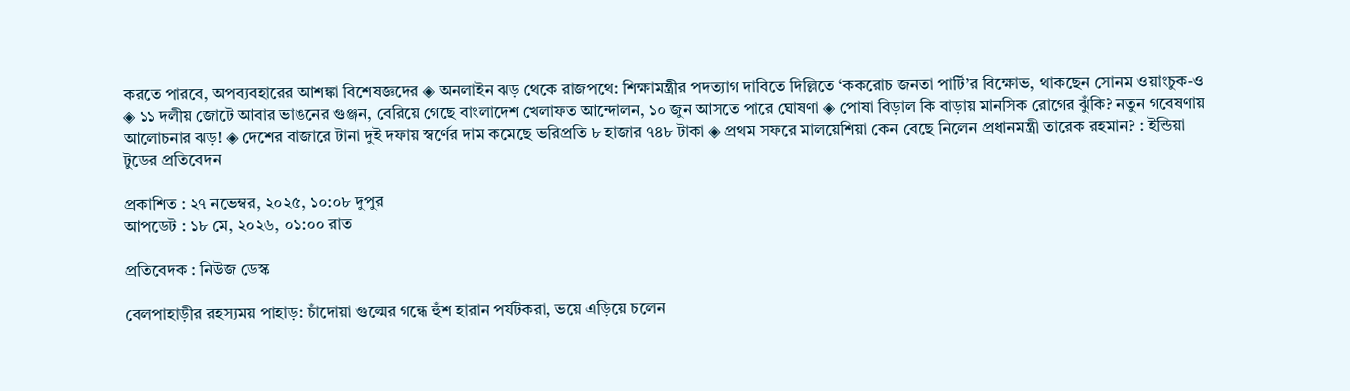করতে পারবে, অপব্যবহারের আশঙ্কা বিশেষজ্ঞদের ◈ অনলাইন ঝড় থেকে রাজপথে: শিক্ষামন্ত্রীর পদত্যাগ দাবিতে দিল্লিতে ‘ককরোচ জনতা পার্টি’র বিক্ষোভ, থাকছেন সোনম ওয়াংচুক-ও ◈ ১১ দলীয় জোটে আবার ভাঙনের গুঞ্জন, বেরিয়ে গেছে বাংলাদেশ খেলাফত আন্দোলন, ১০ জুন আসতে পারে ঘোষণা ◈ পোষা বিড়াল কি বাড়ায় মানসিক রোগের ঝুঁকি? নতুন গবেষণায় আলোচনার ঝড়! ◈ দেশের বাজারে টানা দুই দফায় স্বর্ণের দাম কমেছে ভরিপ্রতি ৮ হাজার ৭৪৮ টাকা ◈ প্রথম সফরে মালয়েশিয়া কেন বেছে নিলেন প্রধানমন্ত্রী তারেক রহমান? : ইন্ডিয়া টুডের প্রতিবেদন

প্রকাশিত : ২৭ নভেম্বর, ২০২৫, ১০:০৮ দুপুর
আপডেট : ১৮ মে, ২০২৬, ০১:০০ রাত

প্রতিবেদক : নিউজ ডেস্ক

বেলপাহাড়ীর রহস্যময় পাহাড়: চাঁদোয়া গুল্মের গন্ধে হুঁশ হারান পর্যটকরা, ভয়ে এড়িয়ে চলেন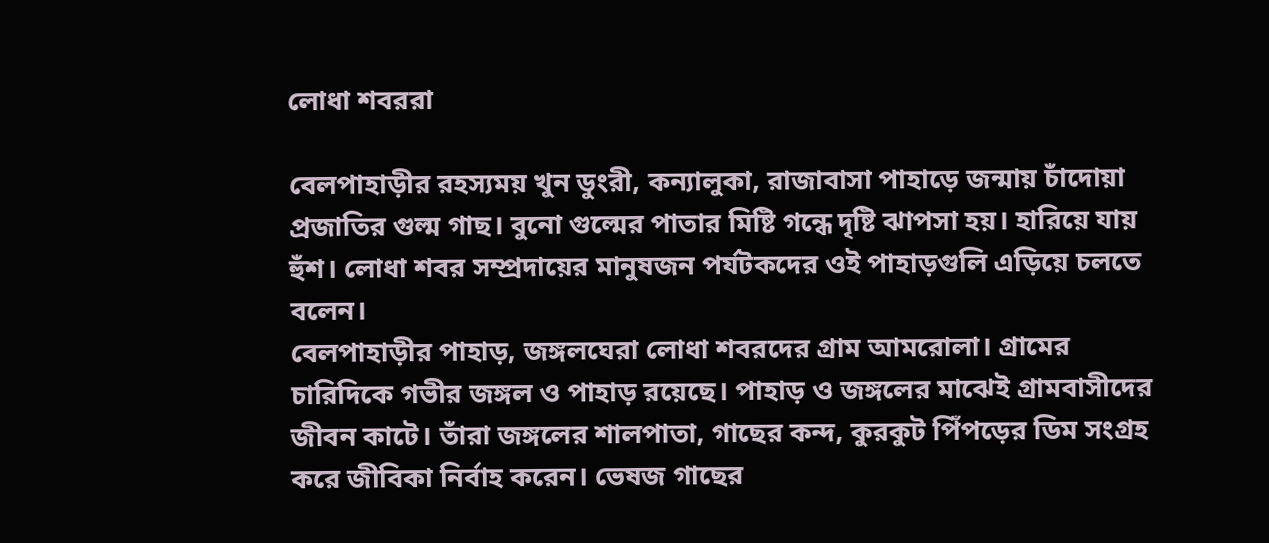লোধা শবররা

বেলপাহাড়ীর রহস্যময় খুন ডুংরী, কন্যালুকা, রাজাবাসা পাহাড়ে জন্মায় চাঁদোয়া প্রজাতির গুল্ম গাছ। বুনো গুল্মের পাতার মিষ্টি গন্ধে দৃষ্টি ঝাপসা হয়। হারিয়ে যায় হুঁশ। লোধা শবর সম্প্রদায়ের মানুষজন পর্যটকদের ওই পাহাড়গুলি এড়িয়ে চলতে বলেন।
বেলপাহাড়ীর পাহাড়, জঙ্গলঘেরা লোধা শবরদের গ্ৰাম আমরোলা। গ্ৰামের চারিদিকে গভীর জঙ্গল ও পাহাড় রয়েছে। পাহাড় ও জঙ্গলের মাঝেই গ্ৰামবাসীদের জীবন কাটে। তাঁরা জঙ্গলের শালপাতা, গাছের কন্দ, কুরকুট পিঁপড়ের ডিম সংগ্রহ করে জীবিকা নির্বাহ করেন। ভেষজ গাছের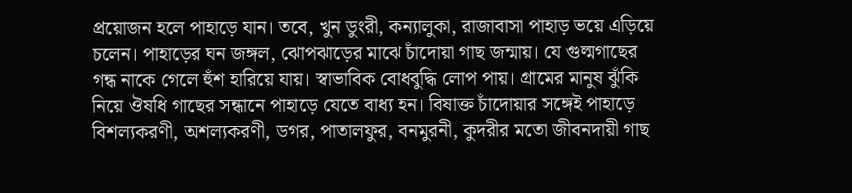প্রয়োজন হলে পাহাড়ে যান। তবে, খুন ডুংরী, কন্যালুকা, রাজাবাসা পাহাড় ভয়ে এড়িয়ে চলেন। পাহাড়ের ঘন জঙ্গল, ঝোপঝাড়ের মাঝে চাঁদোয়া গাছ জন্মায়। যে গুল্মগাছের গন্ধ নাকে গেলে হুঁশ হারিয়ে যায়। স্বাভাবিক বোধবুদ্ধি লোপ পায়। গ্ৰামের মানুষ ঝুঁকি নিয়ে ঔষধি গাছের সন্ধানে পাহাড়ে যেতে বাধ্য হন। বিষাক্ত চাঁদোয়ার সঙ্গেই পাহাড়ে বিশল্যকরণী, অশল্যকরণী, ডগর, পাতালফুর, বনমুরনী, কুদরীর মতো জীবনদায়ী গাছ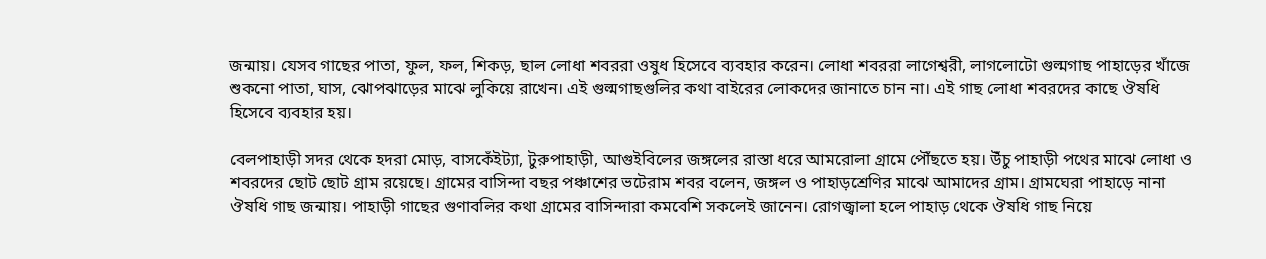জন্মায়। যেসব গাছের পাতা, ফুল, ফল, শিকড়, ছাল লোধা শবররা ওষুধ হিসেবে ব্যবহার করেন। লোধা শবররা লাগেশ্বরী, লাগলোটো গুল্মগাছ পাহাড়ের খাঁজে শুকনো পাতা, ঘাস, ঝোপঝাড়ের মাঝে লুকিয়ে রাখেন। এই গুল্মগাছগুলির কথা বাইরের লোকদের জানাতে চান না। এই গাছ লোধা শবরদের কাছে ঔষধি হিসেবে ব্যবহার হয়।

বেলপাহাড়ী সদর থেকে হদরা মোড়, বাসকেঁইট্যা, টুরুপাহাড়ী, আগুইবিলের জঙ্গলের রাস্তা ধরে আমরোলা গ্ৰামে পৌঁছতে হয়। উঁচু পাহাড়ী পথের মাঝে লোধা ও শবরদের ছোট ছোট গ্ৰাম রয়েছে। গ্ৰামের বাসিন্দা বছর পঞ্চাশের ভটেরাম শবর বলেন, জঙ্গল ও পাহাড়শ্রেণির মাঝে আমাদের গ্ৰাম। গ্ৰামঘেরা পাহাড়ে নানা ঔষধি গাছ জন্মায়। পাহাড়ী গাছের গুণাবলির কথা গ্ৰামের বাসিন্দারা কমবেশি সকলেই জানেন। রোগজ্বালা হলে পাহাড় থেকে ঔষধি গাছ নিয়ে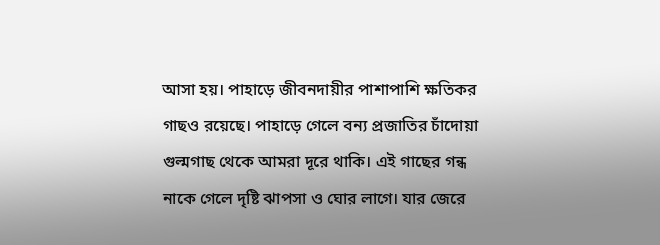আসা হয়। পাহাড়ে জীবনদায়ীর পাশাপাশি ক্ষতিকর গাছও রয়েছে। পাহাড়ে গেলে বন্য প্রজাতির চাঁদোয়া গুল্মগাছ থেকে আমরা দূরে থাকি। এই গাছের গন্ধ নাকে গেলে দৃষ্টি ঝাপসা ও ঘোর লাগে। যার জেরে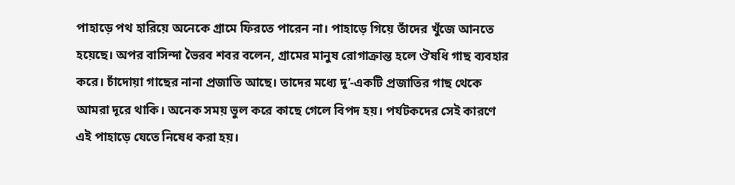পাহাড়ে পথ হারিয়ে অনেকে গ্ৰামে ফিরতে পারেন না। পাহাড়ে গিয়ে তাঁদের খুঁজে আনতে  হয়েছে। অপর বাসিন্দা ভৈরব শবর বলেন, গ্ৰামের মানুষ রোগাক্রান্ত হলে ঔষধি গাছ ব্যবহার করে। চাঁদোয়া গাছের নানা প্রজাতি আছে। তাদের মধ্যে দু’-একটি প্রজাতির গাছ থেকে আমরা দূরে থাকি। অনেক সময় ভুল করে কাছে গেলে বিপদ হয়। পর্যটকদের সেই কারণে এই পাহাড়ে যেতে নিষেধ করা হয়।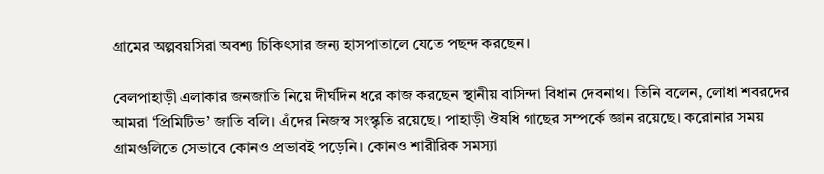গ্ৰামের অল্পবয়সিরা অবশ্য চিকিৎসার জন্য হাসপাতালে যেতে পছন্দ করছেন।

বেলপাহাড়ী এলাকার জনজাতি নিয়ে দীর্ঘদিন ধরে কাজ করছেন স্থানীয় বাসিন্দা বিধান দেবনাথ। তিনি বলেন, লোধা শবরদের আমরা ‘প্রিমিটিভ’ জাতি বলি। এঁদের নিজস্ব সংস্কৃতি রয়েছে। পাহাড়ী ঔষধি গাছের সম্পর্কে জ্ঞান রয়েছে। করোনার সময় গ্ৰামগুলিতে সেভাবে কোনও প্রভাবই পড়েনি। কোনও শারীরিক সমস্যা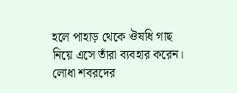হলে পাহাড় থেকে ঔষধি গাছ নিয়ে এসে তাঁরা ব্যবহার করেন। লোধা শবরদের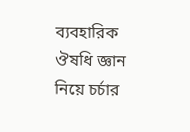ব্যবহারিক ঔষধি জ্ঞান নিয়ে চর্চার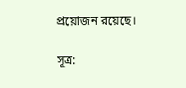প্রয়োজন রয়েছে।

সূত্র: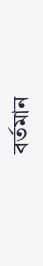বর্তমান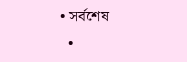• সর্বশেষ
  •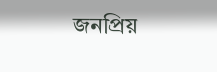জনপ্রিয়